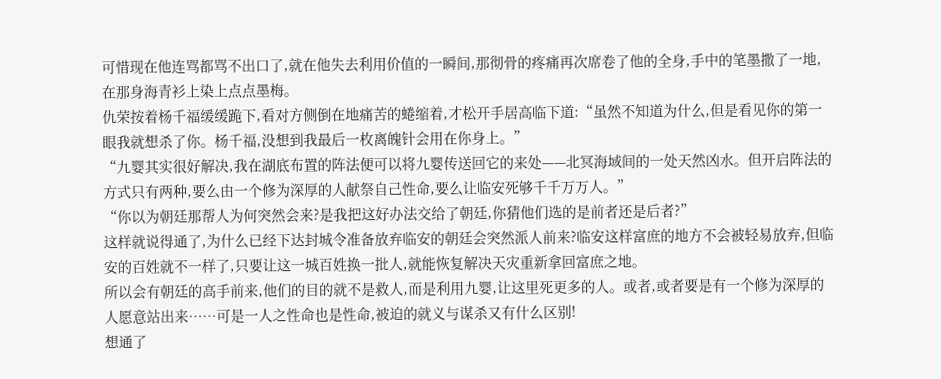可惜现在他连骂都骂不出口了,就在他失去利用价值的一瞬间,那彻骨的疼痛再次席卷了他的全身,手中的笔墨撒了一地,在那身海青衫上染上点点墨梅。
仇荣按着杨千福缓缓跪下,看对方侧倒在地痛苦的蜷缩着,才松开手居高临下道:“虽然不知道为什么,但是看见你的第一眼我就想杀了你。杨千福,没想到我最后一枚离魄针会用在你身上。”
“九婴其实很好解决,我在湖底布置的阵法便可以将九婴传送回它的来处——北冥海域间的一处天然凶水。但开启阵法的方式只有两种,要么由一个修为深厚的人献祭自己性命,要么让临安死够千千万万人。”
“你以为朝廷那帮人为何突然会来?是我把这好办法交给了朝廷,你猜他们选的是前者还是后者?”
这样就说得通了,为什么已经下达封城令准备放弃临安的朝廷会突然派人前来?临安这样富庶的地方不会被轻易放弃,但临安的百姓就不一样了,只要让这一城百姓换一批人,就能恢复解决天灾重新拿回富庶之地。
所以会有朝廷的高手前来,他们的目的就不是救人,而是利用九婴,让这里死更多的人。或者,或者要是有一个修为深厚的人愿意站出来……可是一人之性命也是性命,被迫的就义与谋杀又有什么区别!
想通了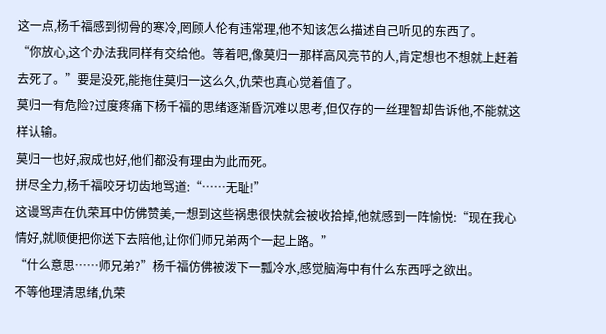这一点,杨千福感到彻骨的寒冷,罔顾人伦有违常理,他不知该怎么描述自己听见的东西了。
“你放心,这个办法我同样有交给他。等着吧,像莫归一那样高风亮节的人,肯定想也不想就上赶着去死了。”要是没死,能拖住莫归一这么久,仇荣也真心觉着值了。
莫归一有危险?过度疼痛下杨千福的思绪逐渐昏沉难以思考,但仅存的一丝理智却告诉他,不能就这样认输。
莫归一也好,寂成也好,他们都没有理由为此而死。
拼尽全力,杨千福咬牙切齿地骂道:“……无耻!”
这谩骂声在仇荣耳中仿佛赞美,一想到这些祸患很快就会被收拾掉,他就感到一阵愉悦:“现在我心情好,就顺便把你送下去陪他,让你们师兄弟两个一起上路。”
“什么意思……师兄弟?”杨千福仿佛被泼下一瓢冷水,感觉脑海中有什么东西呼之欲出。
不等他理清思绪,仇荣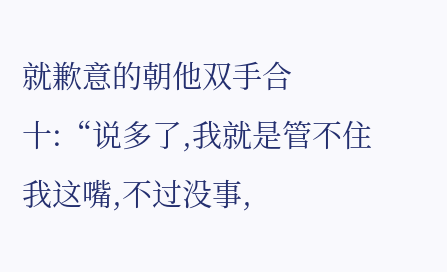就歉意的朝他双手合十:“说多了,我就是管不住我这嘴,不过没事,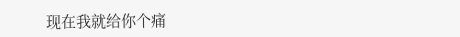现在我就给你个痛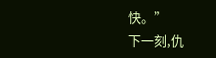快。”
下一刻,仇